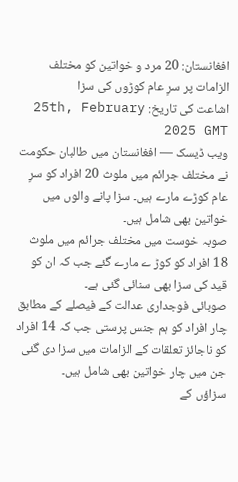افغانستان: 20 مرد و خواتین کو مختلف الزامات پر سرِ عام کوڑوں کی سزا
اشاعت کی تاریخ: 25th, February 2025 GMT
ویب ڈیسک — افغانستان میں طالبان حکومت نے مختلف جرائم میں ملوث 20 افراد کو سرِ عام کوڑے مارے ہیں۔ سزا پانے والوں میں خواتین بھی شامل ہیں۔
صوبہ خوست میں مختلف جرائم میں ملوث 18 افراد کو کوڑ ے مارے گئے جب کہ ان کو قید کی سزا بھی سنائی گئی ہے۔
صوبائی فوجداری عدالت کے فیصلے کے مطابق چار افراد کو ہم جنس پرستی جب کہ 14 افراد کو ناجائز تعلقات کے الزامات میں سزا دی گئی جن میں چار خواتین بھی شامل ہیں۔
سزاؤں کے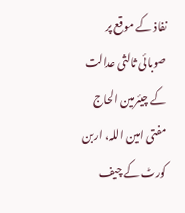نفاذ کے موقع پر صوبائی ثالثی عدالت کے چیئرمین الحاج مفتی امین اللہ، اربن کورٹ کے چیف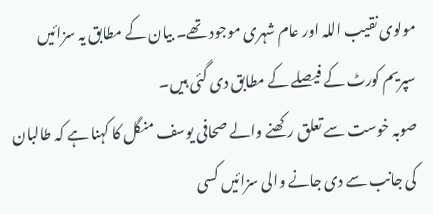مولوی نقیب اللہ اور عام شہری موجود تھے۔ بیان کے مطابق یہ سزائیں سپریم کورٹ کے فیصلے کے مطابق دی گئی ہیں۔
صوبہ خوست سے تعلق رکھنے والے صحافی یوسف منگل کا کہنا ہے کہ طالبان کی جانب سے دی جانے والی سزائیں کسی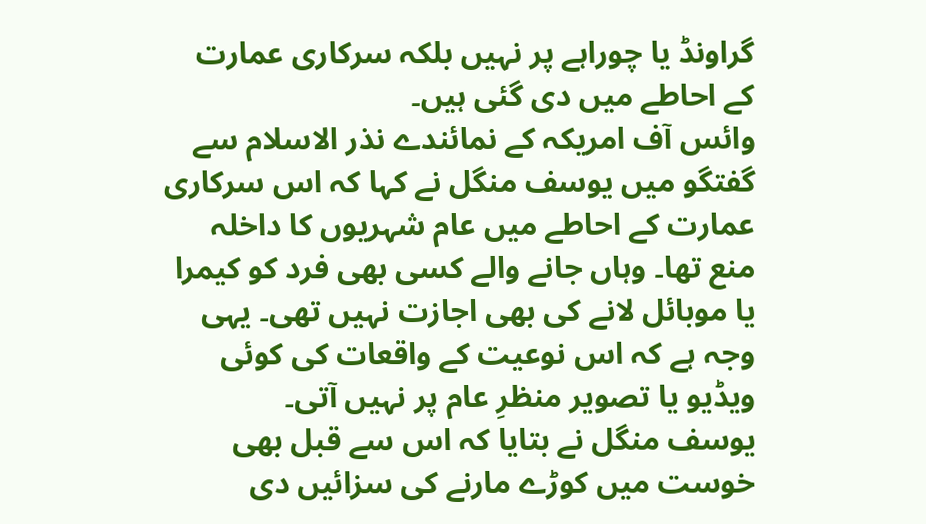گراونڈ یا چوراہے پر نہیں بلکہ سرکاری عمارت کے احاطے میں دی گئی ہیں۔
وائس آف امریکہ کے نمائندے نذر الاسلام سے گفتگو میں یوسف منگل نے کہا کہ اس سرکاری عمارت کے احاطے میں عام شہریوں کا داخلہ منع تھا۔ وہاں جانے والے کسی بھی فرد کو کیمرا یا موبائل لانے کی بھی اجازت نہیں تھی۔ یہی وجہ ہے کہ اس نوعیت کے واقعات کی کوئی ویڈیو یا تصویر منظرِ عام پر نہیں آتی۔
یوسف منگل نے بتایا کہ اس سے قبل بھی خوست میں کوڑے مارنے کی سزائیں دی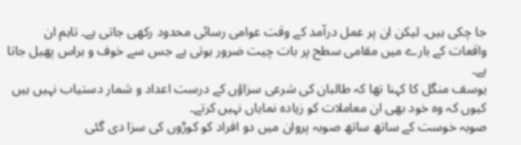جا چکی ہیں۔ لیکن ان پر عمل درآمد کے وقت عوامی رسائی محدود رکھی جاتی ہے۔ تاہم ان واقعات کے بارے میں مقامی سطح پر بات چیت ضرور ہوتی ہے جس سے خوف و ہراس پھیل جاتا ہے۔
یوسف منگل کا کہنا تھا کہ طالبان کی شرعی سزاؤں کے درست اعداد و شمار دستیاب نہیں ہیں کیوں کہ وہ خود بھی ان معاملات کو زیادہ نمایاں نہیں کرتے۔
صوبہ خوست کے ساتھ ساتھ صوبہ پروان میں دو افراد کو کوڑوں کی سزا دی گئی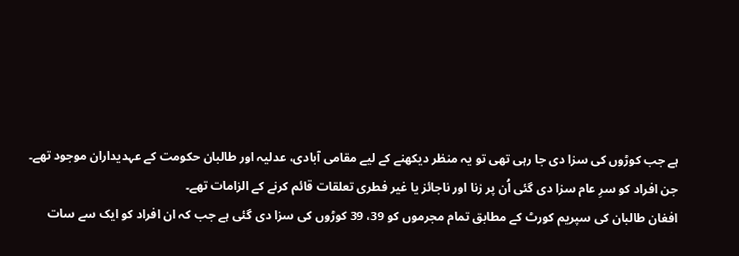ہے جب کوڑوں کی سزا دی جا رہی تھی تو یہ منظر دیکھنے کے لیے مقامی آبادی، عدلیہ اور طالبان حکومت کے عہدیداران موجود تھے۔
جن افراد کو سرِ عام سزا دی گئی اُن پر زنا اور ناجائز یا غیر فطری تعلقات قائم کرنے کے الزامات تھے۔
افغان طالبان کی سپریم کورٹ کے مطابق تمام مجرموں کو 39، 39 کوڑوں کی سزا دی گئی ہے جب کہ ان افراد کو ایک سے سات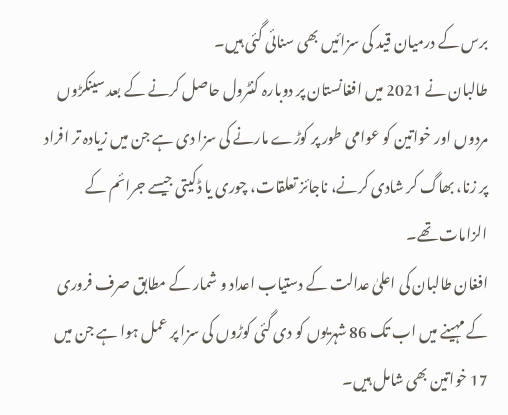برس کے درمیان قید کی سزائیں بھی سنائی گئی ہیں۔
طالبان نے 2021 میں افغانستان پر دوبارہ کنٹرول حاصل کرنے کے بعد سینکڑوں مردوں اور خواتین کو عوامی طور پر کوڑے مارنے کی سزا دی ہے جن میں زیادہ تر افراد پر زنا، بھاگ کر شادی کرنے، ناجائز تعلقات، چوری یا ڈکیتی جیسے جرائم کے الزامات تھے۔
افغان طالبان کی اعلیٰ عدالت کے دستیاب اعداد و شمار کے مطابق صرف فروری کے مہینے میں اب تک 86 شہریوں کو دی گئی کوڑوں کی سزا پر عمل ہوا ہے جن میں 17 خواتین بھی شامل ہیں۔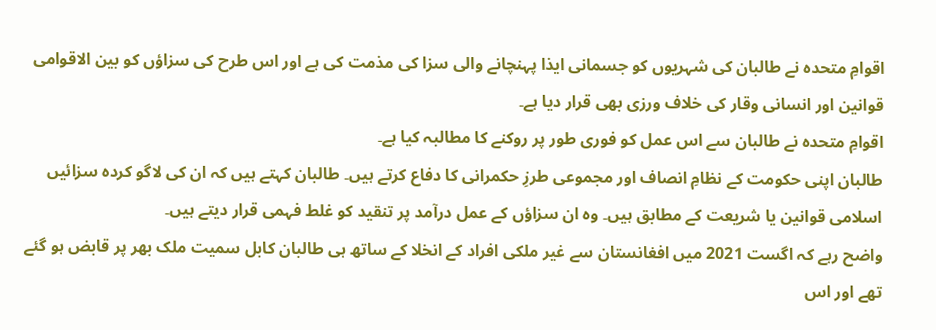اقوامِ متحدہ نے طالبان کی شہریوں کو جسمانی ایذا پہنچانے والی سزا کی مذمت کی ہے اور اس طرح کی سزاؤں کو بین الاقوامی قوانین اور انسانی وقار کی خلاف ورزی بھی قرار دیا ہے۔
اقوامِ متحدہ نے طالبان سے اس عمل کو فوری طور پر روکنے کا مطالبہ کیا ہے۔
طالبان اپنی حکومت کے نظامِ انصاف اور مجموعی طرزِ حکمرانی کا دفاع کرتے ہیں۔ طالبان کہتے ہیں کہ ان کی لاگو کردہ سزائیں اسلامی قوانین یا شریعت کے مطابق ہیں۔ وہ ان سزاؤں کے عمل درآمد پر تنقید کو غلط فہمی قرار دیتے ہیں۔
واضح رہے کہ اگست 2021 میں افغانستان سے غیر ملکی افراد کے انخلا کے ساتھ ہی طالبان کابل سمیت ملک بھر پر قابض ہو گئے تھے اور اس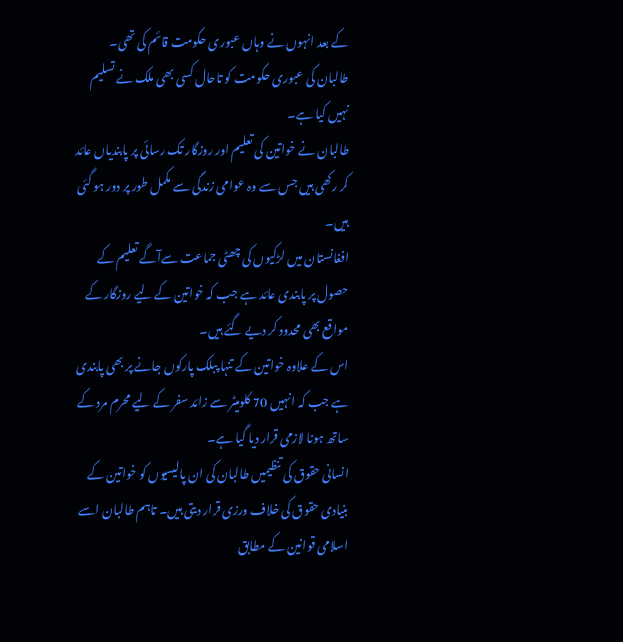کے بعد انہوں نے وہاں عبوری حکومت قائم کی تھی۔
طالبان کی عبوری حکومت کو تاحال کسی بھی ملک نے تسلیم نہیں کیا ہے۔
طالبان نے خواتین کی تعلیم اور روزگار تک رسائی پر پابندیاں عائد کر رکھی ہیں جس سے وہ عوامی زندگی سے مکمل طور پر دور ہو گئی ہیں۔
افغانستان میں لڑکیوں کی چھٹی جماعت سےآگے تعلیم کے حصول پر پابندی عائد ہے جب کہ خواتین کے لیے روزگار کے مواقع بھی محدود کر دیے گئے ہیں۔
اس کے علاوہ خواتین کے تنہا پبلک پارکوں جانے پر بھی پابندی ہے جب کہ انہیں 70 کلومیٹر سے زائد سفر کے لیے محرم مرد کے ساتھ ہونا لازمی قرار دیا گیا ہے۔
انسانی حقوق کی تنظیمیں طالبان کی ان پالیسیوں کو خواتین کے بنیادی حقوق کی خلاف ورزی قرار دیتی ہیں۔ تاہم طالبان اسے اسلامی قوانین کے مطابق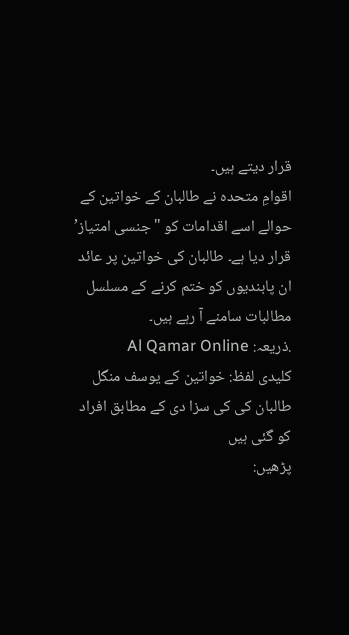قرار دیتے ہیں۔
اقوامِ متحدہ نے طالبان کے خواتین کے حوالے اسے اقدامات کو "جنسی امتیاز’ قرار دیا ہے۔ طالبان کی خواتین پر عائد ان پابندیوں کو ختم کرنے کے مسلسل مطالبات سامنے آ رہے ہیں۔
.ذریعہ: Al Qamar Online
کلیدی لفظ: خواتین کے یوسف منگل طالبان کی کی سزا دی کے مطابق افراد کو گئی ہیں
پڑھیں: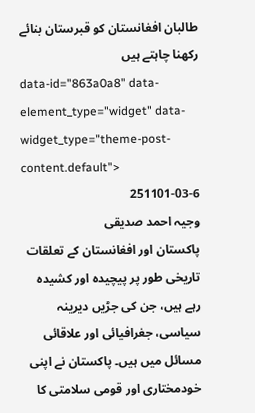طالبان افغانستان کو قبرستان بنائے رکھنا چاہتے ہیں
data-id="863a0a8" data-element_type="widget" data-widget_type="theme-post-content.default">
251101-03-6
وجیہ احمد صدیقی
پاکستان اور افغانستان کے تعلقات تاریخی طور پر پیچیدہ اور کشیدہ رہے ہیں، جن کی جڑیں دیرینہ سیاسی، جغرافیائی اور علاقائی مسائل میں ہیں۔ پاکستان نے اپنی خودمختاری اور قومی سلامتی کا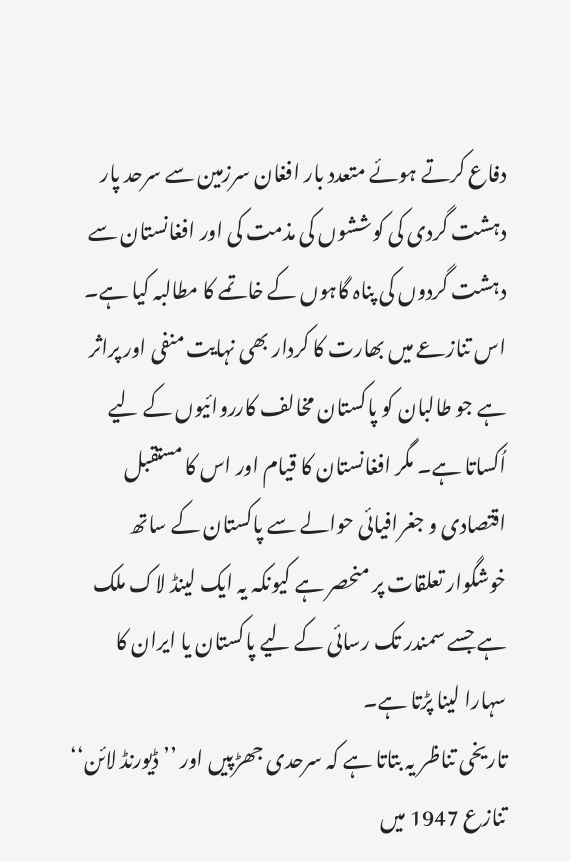دفاع کرتے ہوئے متعدد بار افغان سرزمین سے سرحد پار دہشت گردی کی کوششوں کی مذمت کی اور افغانستان سے دہشت گردوں کی پناہ گاہوں کے خاتمے کا مطالبہ کیا ہے۔ اس تنازعے میں بھارت کا کردار بھی نہایت منفی اور پراثر ہے جو طالبان کو پاکستان مخالف کارروائیوں کے لیے اُکساتا ہے۔ مگر افغانستان کا قیام اور اس کا مستقبل اقتصادی و جغرافیائی حوالے سے پاکستان کے ساتھ خوشگوار تعلقات پر منحصر ہے کیونکہ یہ ایک لینڈ لاک ملک ہے جسے سمندر تک رسائی کے لیے پاکستان یا ایران کا سہارا لینا پڑتا ہے۔
تاریخی تناظر یہ بتاتا ہے کہ سرحدی جھڑپیں اور ’’ڈیورنڈ لائن‘‘ تنازع 1947 میں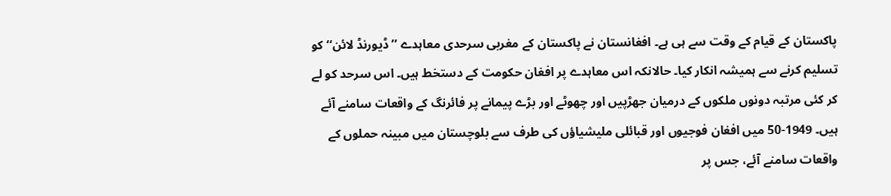پاکستان کے قیام کے وقت سے ہی ہے۔ افغانستان نے پاکستان کے مغربی سرحدی معاہدے ’’ڈیورنڈ لائن‘‘ کو تسلیم کرنے سے ہمیشہ انکار کیا۔ حالانکہ اس معاہدے پر افغان حکومت کے دستخط ہیں۔ اس سرحد کو لے کر کئی مرتبہ دونوں ملکوں کے درمیان جھڑپیں اور چھوٹے اور بڑے پیمانے پر فائرنگ کے واقعات سامنے آئے ہیں۔ 1949-50 میں افغان فوجیوں اور قبائلی ملیشیاؤں کی طرف سے بلوچستان میں مبینہ حملوں کے واقعات سامنے آئے، جس پر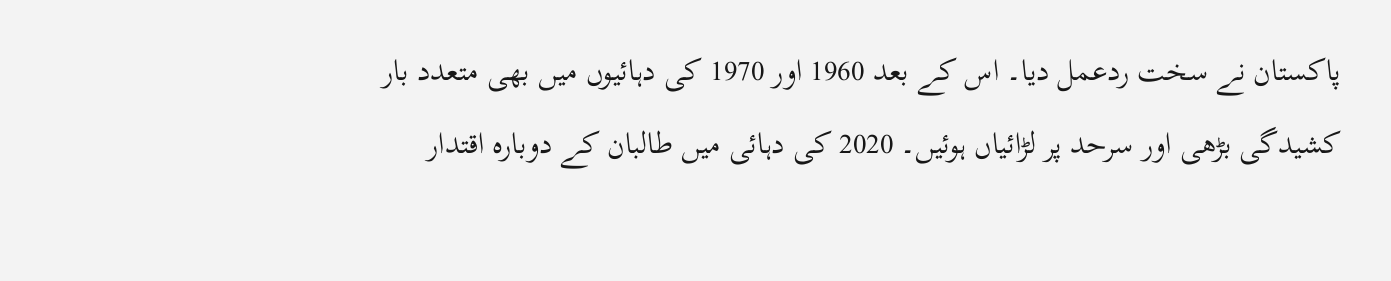پاکستان نے سخت ردعمل دیا۔ اس کے بعد 1960 اور 1970 کی دہائیوں میں بھی متعدد بار کشیدگی بڑھی اور سرحد پر لڑائیاں ہوئیں۔ 2020 کی دہائی میں طالبان کے دوبارہ اقتدار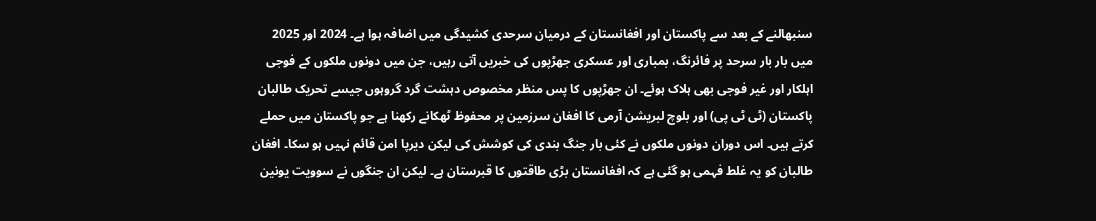سنبھالنے کے بعد سے پاکستان اور افغانستان کے درمیان سرحدی کشیدگی میں اضافہ ہوا ہے۔ 2024 اور 2025 میں بار بار سرحد پر فائرنگ، بمباری اور عسکری جھڑپوں کی خبریں آتی رہیں، جن میں دونوں ملکوں کے فوجی اہلکار اور غیر فوجی بھی ہلاک ہوئے۔ ان جھڑپوں کا پس منظر مخصوص دہشت گرد گروہوں جیسے تحریک طالبان پاکستان (ٹی ٹی پی) اور بلوچ لبریشن آرمی کا افغان سرزمین پر محفوظ ٹھکانے رکھنا ہے جو پاکستان میں حملے کرتے ہیں۔ اس دوران دونوں ملکوں نے کئی بار جنگ بندی کی کوشش کی لیکن دیرپا امن قائم نہیں ہو سکا۔ افغان طالبان کو یہ غلط فہمی ہو گئی ہے کہ افغانستان بڑی طاقتوں کا قبرستان ہے۔ لیکن ان جنگوں نے سوویت یونین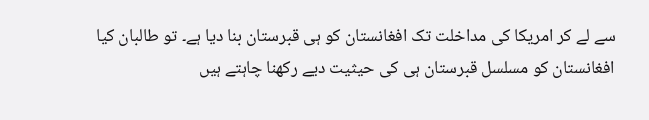سے لے کر امریکا کی مداخلت تک افغانستان کو ہی قبرستان بنا دیا ہے۔ تو طالبان کیا افغانستان کو مسلسل قبرستان ہی کی حیثیت دیے رکھنا چاہتے ہیں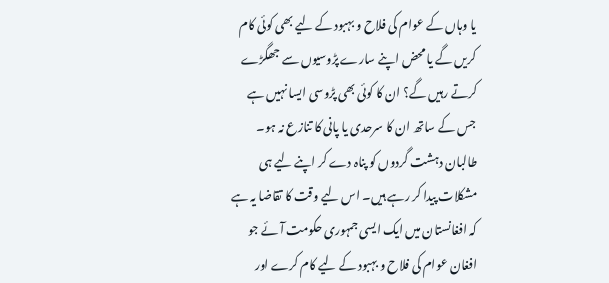یا وہاں کے عوام کی فلاح و بہبود کے لیے بھی کوئی کام کریں گے یا محض اپنے سارے پڑوسیوں سے جھگڑے کرتے رہیں گے؟ ان کا کوئی بھی پڑوسی ایسا نہیں ہے جس کے ساتھ ان کا سرحدی یا پانی کا تنازع نہ ہو۔ طالبان دہشت گردوں کو پناہ دے کر اپنے لیے ہی مشکلات پیدا کر رہے ہیں۔ اس لیے وقت کا تقاضا یہ ہے کہ افغانستان میں ایک ایسی جمہوری حکومت آئے جو افغان عوام کی فلاح و بہبود کے لیے کام کرے اور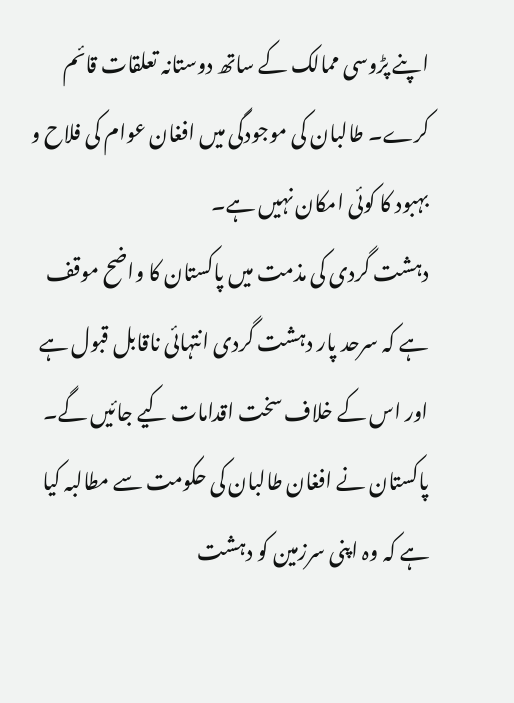اپنے پڑوسی ممالک کے ساتھ دوستانہ تعلقات قائم کرے۔ طالبان کی موجودگی میں افغان عوام کی فلاح و بہبود کا کوئی امکان نہیں ہے۔
دہشت گردی کی مذمت میں پاکستان کا واضح موقف ہے کہ سرحد پار دہشت گردی انتہائی ناقابل قبول ہے اور اس کے خلاف سخت اقدامات کیے جائیں گے۔ پاکستان نے افغان طالبان کی حکومت سے مطالبہ کیا ہے کہ وہ اپنی سرزمین کو دہشت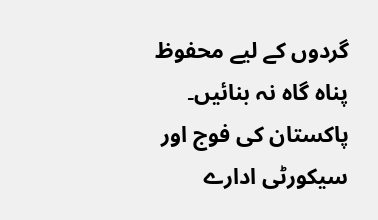گردوں کے لیے محفوظ پناہ گاہ نہ بنائیں۔ پاکستان کی فوج اور سیکورٹی ادارے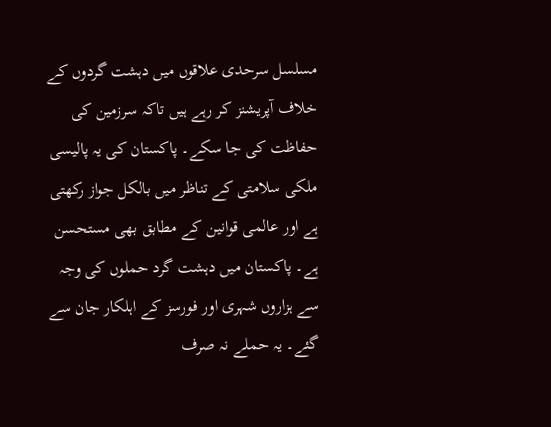مسلسل سرحدی علاقوں میں دہشت گردوں کے خلاف آپریشنز کر رہے ہیں تاکہ سرزمین کی حفاظت کی جا سکے۔ پاکستان کی یہ پالیسی ملکی سلامتی کے تناظر میں بالکل جواز رکھتی ہے اور عالمی قوانین کے مطابق بھی مستحسن ہے۔ پاکستان میں دہشت گرد حملوں کی وجہ سے ہزاروں شہری اور فورسز کے اہلکار جان سے گئے۔ یہ حملے نہ صرف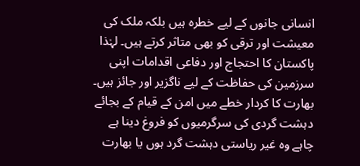انسانی جانوں کے لیے خطرہ ہیں بلکہ ملک کی معیشت اور ترقی کو بھی متاثر کرتے ہیں۔ لہٰذا پاکستان کا احتجاج اور دفاعی اقدامات اپنی سرزمین کی حفاظت کے لیے ناگزیر اور جائز ہیں۔
بھارت کا کردار خطے میں امن کے قیام کے بجائے دہشت گردی کی سرگرمیوں کو فروغ دینا ہے چاہے وہ غیر ریاستی دہشت گرد ہوں یا بھارت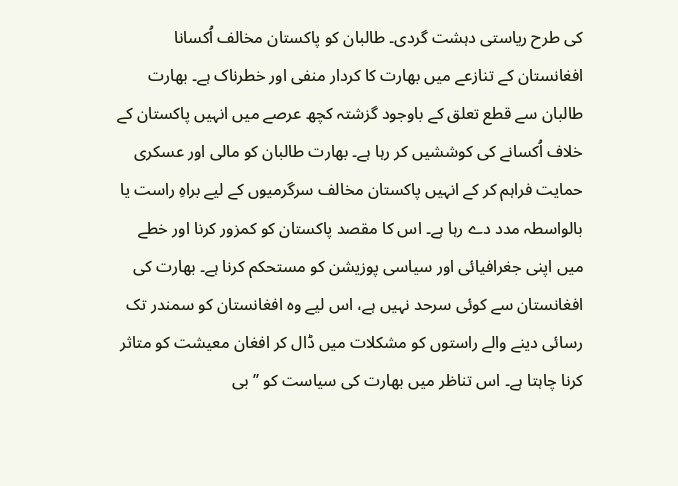کی طرح ریاستی دہشت گردی۔ طالبان کو پاکستان مخالف اُکسانا افغانستان کے تنازعے میں بھارت کا کردار منفی اور خطرناک ہے۔ بھارت طالبان سے قطع تعلق کے باوجود گزشتہ کچھ عرصے میں انہیں پاکستان کے خلاف اُکسانے کی کوششیں کر رہا ہے۔ بھارت طالبان کو مالی اور عسکری حمایت فراہم کر کے انہیں پاکستان مخالف سرگرمیوں کے لیے براہِ راست یا بالواسطہ مدد دے رہا ہے۔ اس کا مقصد پاکستان کو کمزور کرنا اور خطے میں اپنی جغرافیائی اور سیاسی پوزیشن کو مستحکم کرنا ہے۔ بھارت کی افغانستان سے کوئی سرحد نہیں ہے، اس لیے وہ افغانستان کو سمندر تک رسائی دینے والے راستوں کو مشکلات میں ڈال کر افغان معیشت کو متاثر کرنا چاہتا ہے۔ اس تناظر میں بھارت کی سیاست کو ’’بی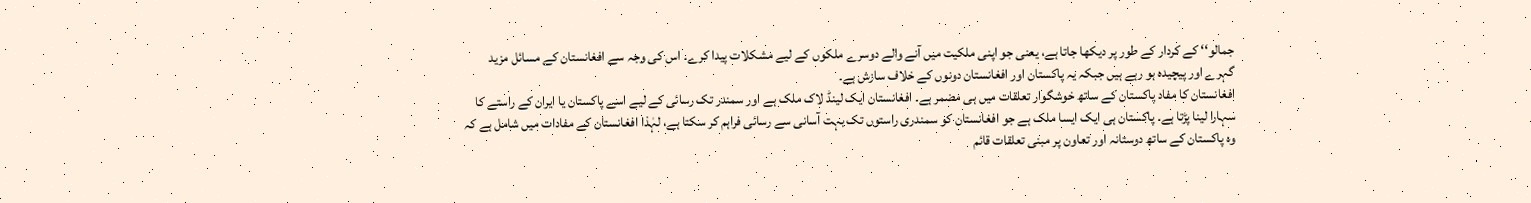جمالو‘‘ کے کردار کے طور پر دیکھا جاتا ہے، یعنی جو اپنی ملکیت میں آنے والے دوسرے ملکوں کے لیے مشکلات پیدا کرے۔ اس کی وجہ سے افغانستان کے مسائل مزید گہرے اور پیچیدہ ہو رہے ہیں جبکہ یہ پاکستان اور افغانستان دونوں کے خلاف سازش ہے۔
افغانستان کا مفاد پاکستان کے ساتھ خوشگوار تعلقات میں ہی مضمر ہے۔ افغانستان ایک لینڈ لاک ملک ہے اور سمندر تک رسائی کے لیے اسے پاکستان یا ایران کے راستے کا سہارا لینا پڑتا ہے۔ پاکستان ہی ایک ایسا ملک ہے جو افغانستان کو سمندری راستوں تک بہت آسانی سے رسائی فراہم کر سکتا ہے، لہٰذا افغانستان کے مفادات میں شامل ہے کہ وہ پاکستان کے ساتھ دوستانہ اور تعاون پر مبنی تعلقات قائم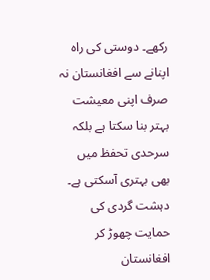رکھے۔ دوستی کی راہ اپنانے سے افغانستان نہ صرف اپنی معیشت بہتر بنا سکتا ہے بلکہ سرحدی تحفظ میں بھی بہتری آسکتی ہے۔ دہشت گردی کی حمایت چھوڑ کر افغانستان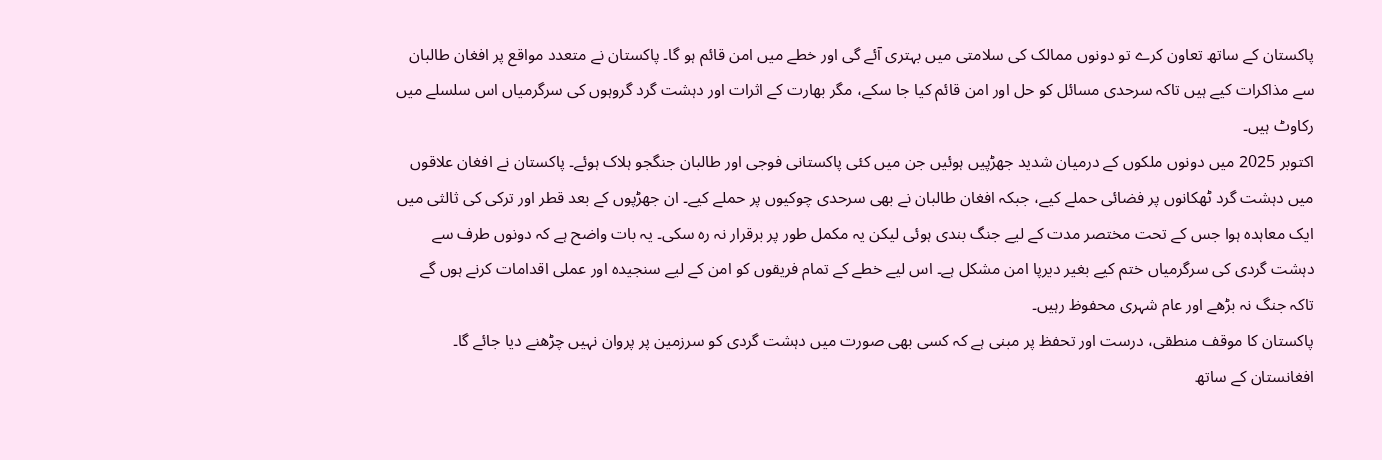پاکستان کے ساتھ تعاون کرے تو دونوں ممالک کی سلامتی میں بہتری آئے گی اور خطے میں امن قائم ہو گا۔ پاکستان نے متعدد مواقع پر افغان طالبان سے مذاکرات کیے ہیں تاکہ سرحدی مسائل کو حل اور امن قائم کیا جا سکے، مگر بھارت کے اثرات اور دہشت گرد گروہوں کی سرگرمیاں اس سلسلے میں رکاوٹ ہیں۔
اکتوبر 2025 میں دونوں ملکوں کے درمیان شدید جھڑپیں ہوئیں جن میں کئی پاکستانی فوجی اور طالبان جنگجو ہلاک ہوئے۔ پاکستان نے افغان علاقوں میں دہشت گرد ٹھکانوں پر فضائی حملے کیے، جبکہ افغان طالبان نے بھی سرحدی چوکیوں پر حملے کیے۔ ان جھڑپوں کے بعد قطر اور ترکی کی ثالثی میں ایک معاہدہ ہوا جس کے تحت مختصر مدت کے لیے جنگ بندی ہوئی لیکن یہ مکمل طور پر برقرار نہ رہ سکی۔ یہ بات واضح ہے کہ دونوں طرف سے دہشت گردی کی سرگرمیاں ختم کیے بغیر دیرپا امن مشکل ہے۔ اس لیے خطے کے تمام فریقوں کو امن کے لیے سنجیدہ اور عملی اقدامات کرنے ہوں گے تاکہ جنگ نہ بڑھے اور عام شہری محفوظ رہیں۔
پاکستان کا موقف منطقی، درست اور تحفظ پر مبنی ہے کہ کسی بھی صورت میں دہشت گردی کو سرزمین پر پروان نہیں چڑھنے دیا جائے گا۔ افغانستان کے ساتھ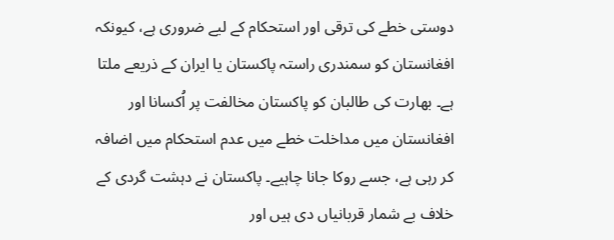دوستی خطے کی ترقی اور استحکام کے لیے ضروری ہے، کیونکہ افغانستان کو سمندری راستہ پاکستان یا ایران کے ذریعے ملتا ہے۔ بھارت کی طالبان کو پاکستان مخالفت پر اُکسانا اور افغانستان میں مداخلت خطے میں عدم استحکام میں اضافہ کر رہی ہے، جسے روکا جانا چاہیے۔ پاکستان نے دہشت گردی کے خلاف بے شمار قربانیاں دی ہیں اور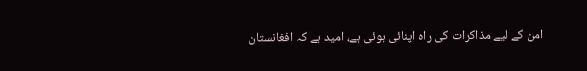امن کے لیے مذاکرات کی راہ اپنائی ہوئی ہے، امید ہے کہ افغانستان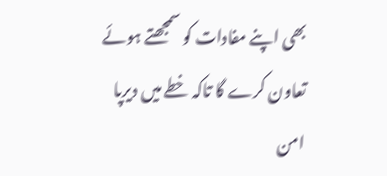بھی اپنے مفادات کو سمجھتے ہوئے تعاون کرے گا تاکہ خطے میں دیرپا امن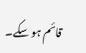قائم ہو سکے۔